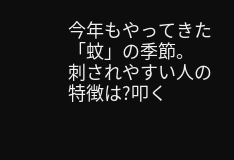今年もやってきた「蚊」の季節。
刺されやすい人の特徴は?叩く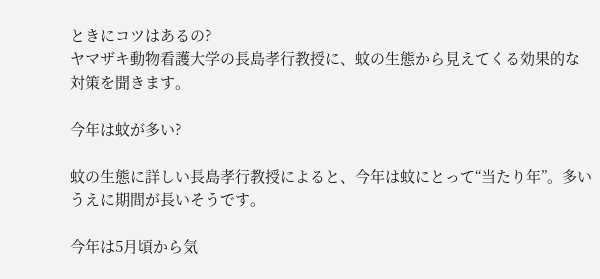ときにコツはあるの?
ヤマザキ動物看護大学の長島孝行教授に、蚊の生態から見えてくる効果的な対策を聞きます。

今年は蚊が多い?

蚊の生態に詳しい長島孝行教授によると、今年は蚊にとって“当たり年”。多いうえに期間が長いそうです。

今年は5月頃から気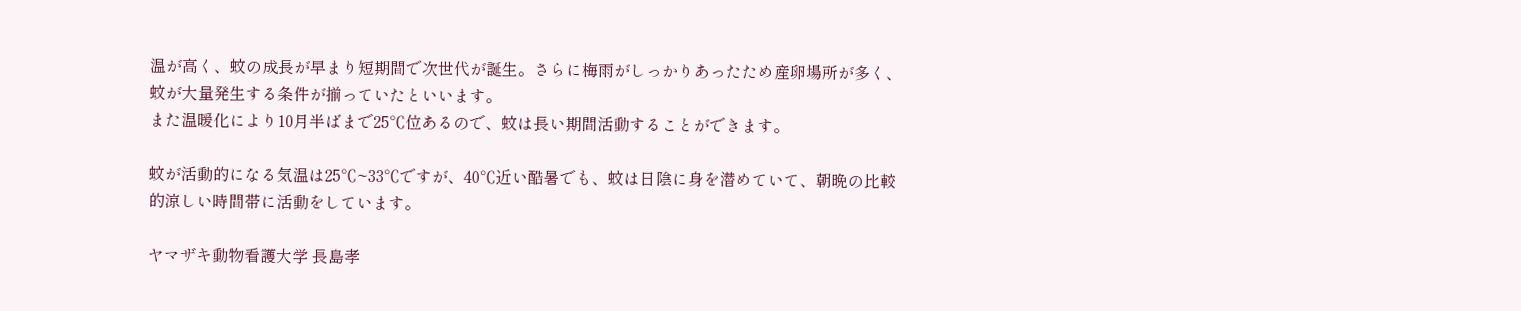温が高く、蚊の成長が早まり短期間で次世代が誕生。さらに梅雨がしっかりあったため産卵場所が多く、蚊が大量発生する条件が揃っていたといいます。
また温暖化により10月半ばまで25℃位あるので、蚊は長い期間活動することができます。

蚊が活動的になる気温は25℃~33℃ですが、40℃近い酷暑でも、蚊は日陰に身を潜めていて、朝晩の比較的涼しい時間帯に活動をしています。

ヤマザキ動物看護大学 長島孝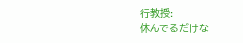行教授:
休んでるだけな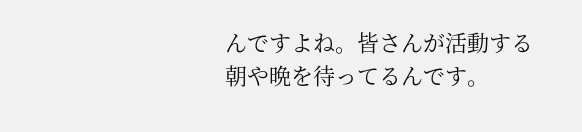んですよね。皆さんが活動する朝や晩を待ってるんです。